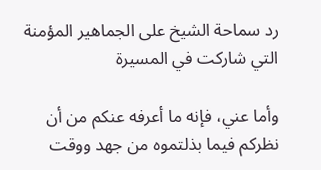رد سماحة الشيخ على الجماهير المؤمنة التي شاركت في المسيرة

وأما عني، فإنه ما أعرفه عنكم من أن نظركم فيما بذلتموه من جهد ووقت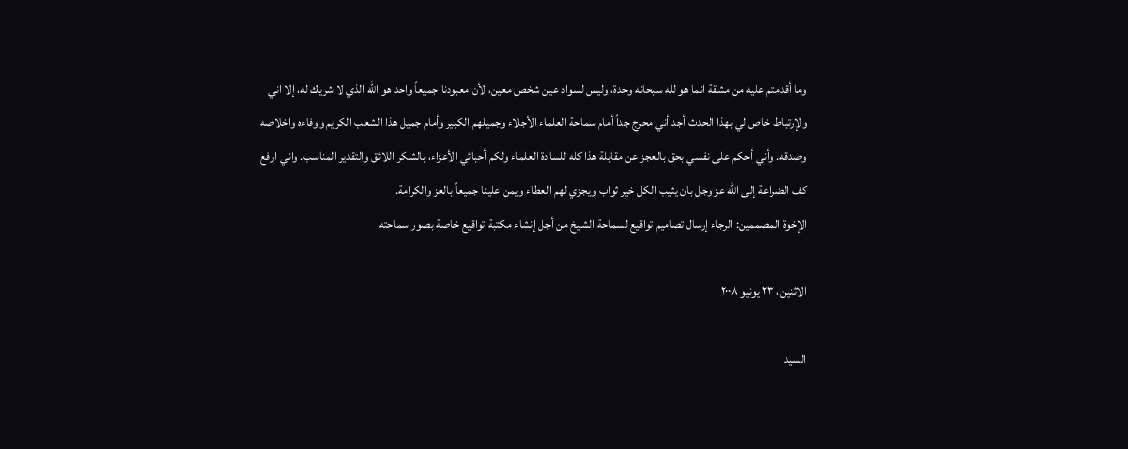وما أقدمتم عليه من مشقة انما هو لله سبحانه وحدة، وليس لسواد عين شخص معين، لأن معبودنا جميعاً واحد هو الله الذي لا شريك له، إلا اني ولإرتباط خاص لي بهذا الحدث أجد أني محرج جداً أمام سماحة العلماء الأجلاء وجميلهم الكبير وأمام جميل هذا الشعب الكريم ووفاءه واخلاصه وصدقه. وأني أحكم على نفسي بحق بالعجز عن مقابلة هذا كله للسادة العلماء ولكم أحبائي الأعزاء، بالشكر اللائق والتقدير المناسب. واني ارفع كف الضراعة إلى الله عز وجل بان يثيب الكل خير ثواب ويجزي لهم العطاء ويمن علينا جميعاً بالعز والكرامة.
الإخوة المصممين: الرجاء إرسال تصاميم تواقيع لسماحة الشيخ من أجل إنشاء مكتبة تواقيع خاصة بصور سماحته

الاثنين، ٢٣ يونيو ٢٠٠٨

السيد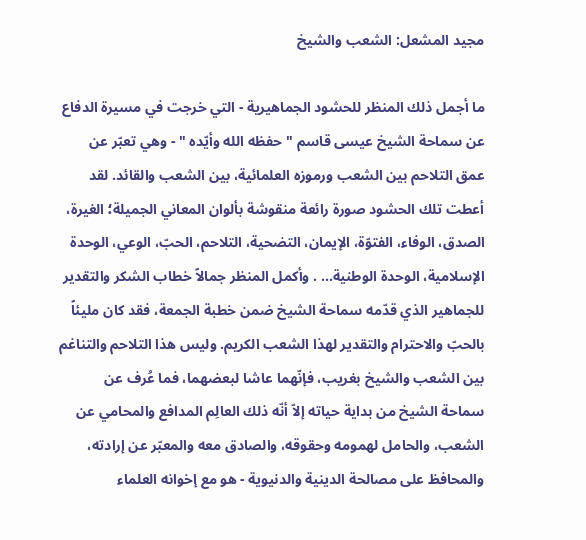مجيد المشعل: الشعب والشيخ

ما أجمل ذلك المنظر للحشود الجماهيرية - التي خرجت في مسيرة الدفاع عن سماحة الشيخ عيسى قاسم " حفظه الله وأيّده " - وهي تعبّر عن عمق التلاحم بين الشعب ورموزه العلمائية، بين الشعب والقائد. لقد أعطت تلك الحشود صورة رائعة منقوشة بألوان المعاني الجميلة؛ الغيرة، الصدق، الوفاء، الفتوّة، الإيمان، التضحية، التلاحم، الحبّ، الوعي، الوحدة الإسلامية، الوحدة الوطنية... . وأكمل المنظر جمالاً خطاب الشكر والتقدير للجماهير الذي قدّمه سماحة الشيخ ضمن خطبة الجمعة، فقد كان مليئاً بالحبّ والاحترام والتقدير لهذا الشعب الكريم. وليس هذا التلاحم والتناغم بين الشعب والشيخ بغريب، فإنّهما عاشا لبعضهما، فما عُرف عن سماحة الشيخ من بداية حياته إلاّ أنّه ذلك العالِم المدافع والمحامي عن الشعب، والحامل لهمومه وحقوقه، والصادق معه والمعبّر عن إرادته، والمحافظ على مصالحة الدينية والدنيوية - هو مع إخوانه العلماء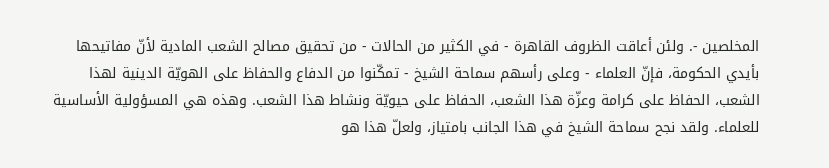المخلصين -. ولئن أعاقت الظروف القاهرة - في الكثير من الحالات - من تحقيق مصالح الشعب المادية لأنّ مفاتيحها بأيدي الحكومة، فإنّ العلماء - وعلى رأسهم سماحة الشيخ - تمكّنوا من الدفاع والحفاظ على الهويّة الدينية لهذا الشعب، الحفاظ على كرامة وعزّة هذا الشعب، الحفاظ على حيويّة ونشاط هذا الشعب. وهذه هي المسؤولية الأساسية للعلماء. ولقد نجح سماحة الشيخ في هذا الجانب بامتياز، ولعلّ هذا هو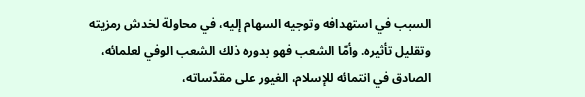السبب في استهدافه وتوجيه السهام إليه، في محاولة لخدش رمزيته وتقليل تأثيره. وأمّا الشعب فهو بدوره ذلك الشعب الوفي لعلمائه، الصادق في انتمائه للإسلام، الغيور على مقدّساته،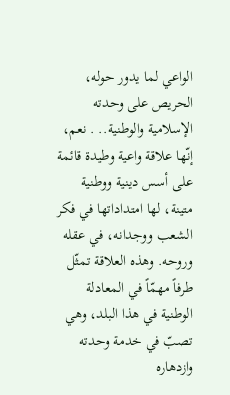الواعي لما يدور حوله، الحريص على وحدته الإسلامية والوطنية.. . نعم، إنّها علاقة واعية وطيدة قائمة على أسس دينية ووطنية متينة، لها امتداداتها في فكر الشعب ووجدانه، في عقله وروحه. وهذه العلاقة تمثّل طرفاً مهمّاً في المعادلة الوطنية في هذا البلد، وهي تصبّ في خدمة وحدته وازدهاره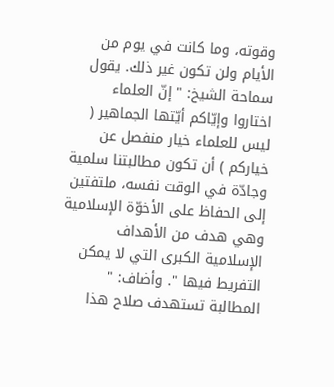وقوته، وما كانت في يوم من الأيام ولن تكون غير ذلك. يقول سماحة الشيخ: " إنّ العلماء اختاروا وإيّاكم أيّتها الجماهير ( ليس للعلماء خيار منفصل عن خياركم ) أن تكون مطالبتنا سلمية وجادّة في الوقت نفسه، ملتفتين إلى الحفاظ على الأخوّة الإسلامية وهي هدف من الأهداف الإسلامية الكبرى التي لا يمكن التفريط فيها ". وأضاف: " المطالبة تستهدف صلاح هذا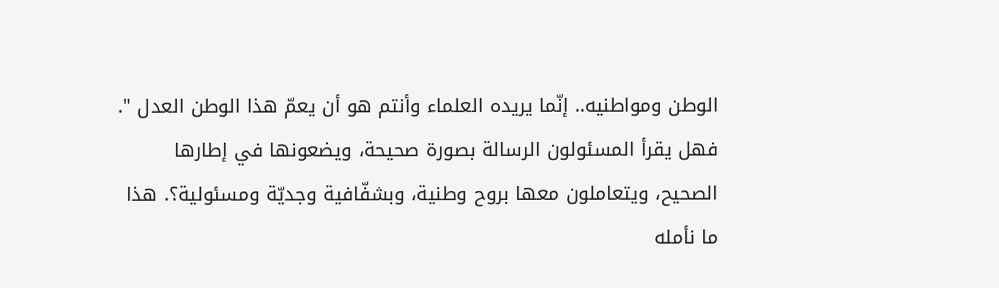الوطن ومواطنيه.. إنّما يريده العلماء وأنتم هو أن يعمّ هذا الوطن العدل ". فهل يقرأ المسئولون الرسالة بصورة صحيحة، ويضعونها في إطارها الصحيح، ويتعاملون معها بروح وطنية، وبشفّافية وجديّة ومسئولية؟. هذا ما نأمله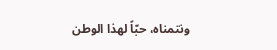ونتمناه، حبّاً لهذا الوطن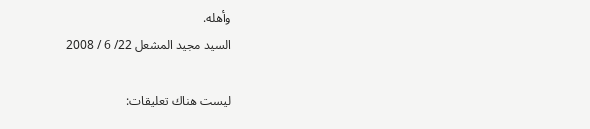وأهله.
السيد مجيد المشعل 22/ 6 / 2008

ليست هناك تعليقات: